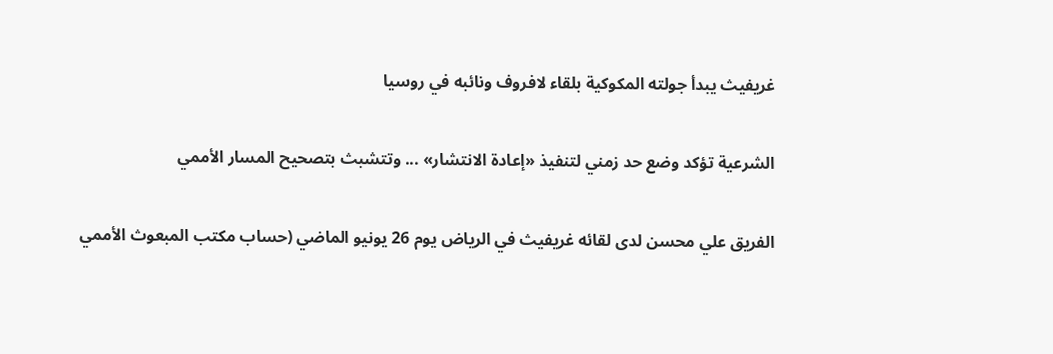غريفيث يبدأ جولته المكوكية بلقاء لافروف ونائبه في روسيا

الشرعية تؤكد وضع حد زمني لتنفيذ «إعادة الانتشار» ... وتتشبث بتصحيح المسار الأممي

الفريق علي محسن لدى لقائه غريفيث في الرياض يوم 26 يونيو الماضي (حساب مكتب المبعوث الأممي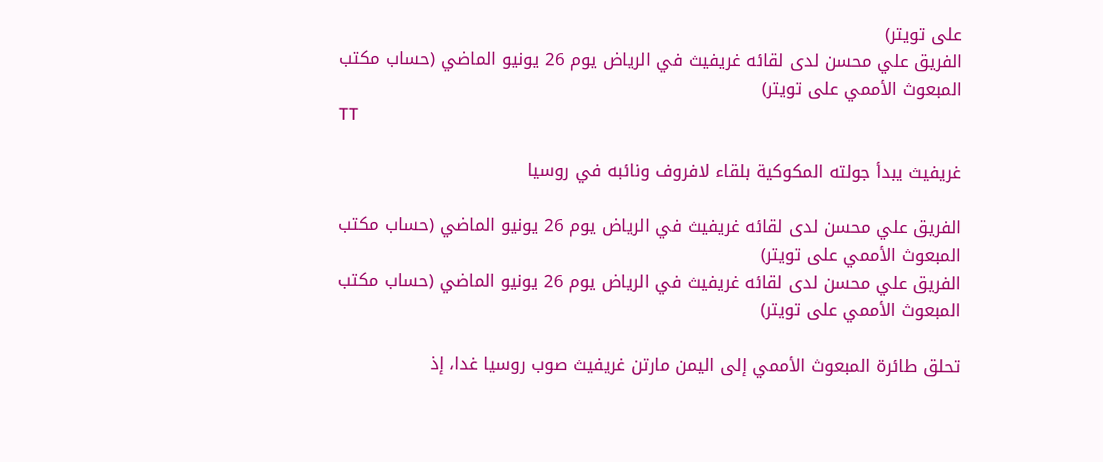على تويتر)
الفريق علي محسن لدى لقائه غريفيث في الرياض يوم 26 يونيو الماضي (حساب مكتب المبعوث الأممي على تويتر)
TT

غريفيث يبدأ جولته المكوكية بلقاء لافروف ونائبه في روسيا

الفريق علي محسن لدى لقائه غريفيث في الرياض يوم 26 يونيو الماضي (حساب مكتب المبعوث الأممي على تويتر)
الفريق علي محسن لدى لقائه غريفيث في الرياض يوم 26 يونيو الماضي (حساب مكتب المبعوث الأممي على تويتر)

تحلق طائرة المبعوث الأممي إلى اليمن مارتن غريفيث صوب روسيا غدا، إذ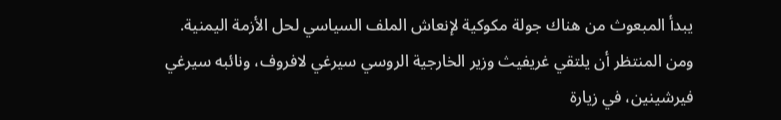يبدأ المبعوث من هناك جولة مكوكية لإنعاش الملف السياسي لحل الأزمة اليمنية.
ومن المنتظر أن يلتقي غريفيث وزير الخارجية الروسي سيرغي لافروف، ونائبه سيرغي فيرشينين، في زيارة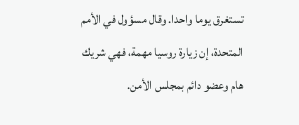تستغرق يوما واحدا. وقال مسؤول في الأمم المتحدة، إن زيارة روسيا مهمة، فهي شريك هام وعضو دائم بمجلس الأمن.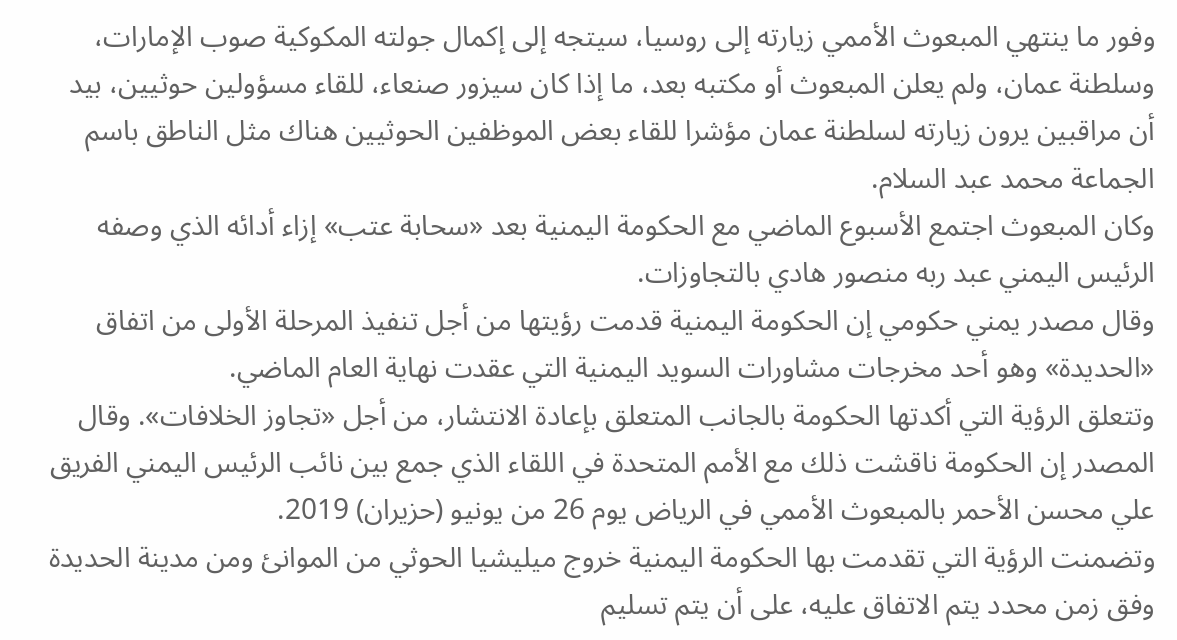وفور ما ينتهي المبعوث الأممي زيارته إلى روسيا، سيتجه إلى إكمال جولته المكوكية صوب الإمارات، وسلطنة عمان، ولم يعلن المبعوث أو مكتبه بعد، ما إذا كان سيزور صنعاء، للقاء مسؤولين حوثيين، بيد أن مراقبين يرون زيارته لسلطنة عمان مؤشرا للقاء بعض الموظفين الحوثيين هناك مثل الناطق باسم الجماعة محمد عبد السلام.
وكان المبعوث اجتمع الأسبوع الماضي مع الحكومة اليمنية بعد «سحابة عتب» إزاء أدائه الذي وصفه الرئيس اليمني عبد ربه منصور هادي بالتجاوزات.
وقال مصدر يمني حكومي إن الحكومة اليمنية قدمت رؤيتها من أجل تنفيذ المرحلة الأولى من اتفاق «الحديدة» وهو أحد مخرجات مشاورات السويد اليمنية التي عقدت نهاية العام الماضي.
وتتعلق الرؤية التي أكدتها الحكومة بالجانب المتعلق بإعادة الانتشار، من أجل «تجاوز الخلافات». وقال المصدر إن الحكومة ناقشت ذلك مع الأمم المتحدة في اللقاء الذي جمع بين نائب الرئيس اليمني الفريق علي محسن الأحمر بالمبعوث الأممي في الرياض يوم 26 من يونيو (حزيران) 2019.
وتضمنت الرؤية التي تقدمت بها الحكومة اليمنية خروج ميليشيا الحوثي من الموانئ ومن مدينة الحديدة وفق زمن محدد يتم الاتفاق عليه، على أن يتم تسليم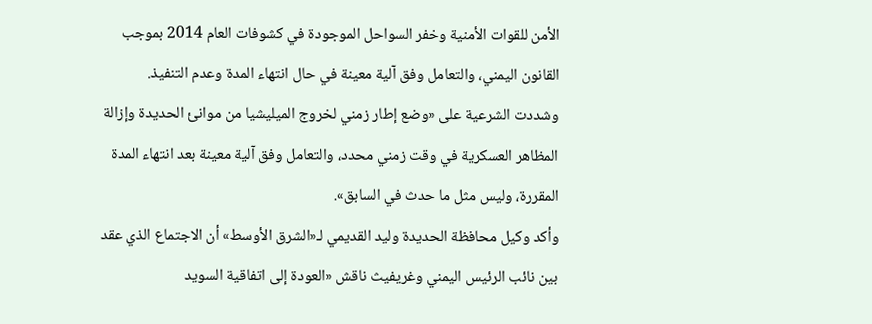الأمن للقوات الأمنية وخفر السواحل الموجودة في كشوفات العام 2014 بموجب القانون اليمني، والتعامل وفق آلية معينة في حال انتهاء المدة وعدم التنفيذ.
وشددت الشرعية على «وضع إطار زمني لخروج الميليشيا من موانئ الحديدة وإزالة المظاهر العسكرية في وقت زمني محدد، والتعامل وفق آلية معينة بعد انتهاء المدة المقررة، وليس مثل ما حدث في السابق».
وأكد وكيل محافظة الحديدة وليد القديمي لـ«الشرق الأوسط» أن الاجتماع الذي عقد بين نائب الرئيس اليمني وغريفيث ناقش «العودة إلى اتفاقية السويد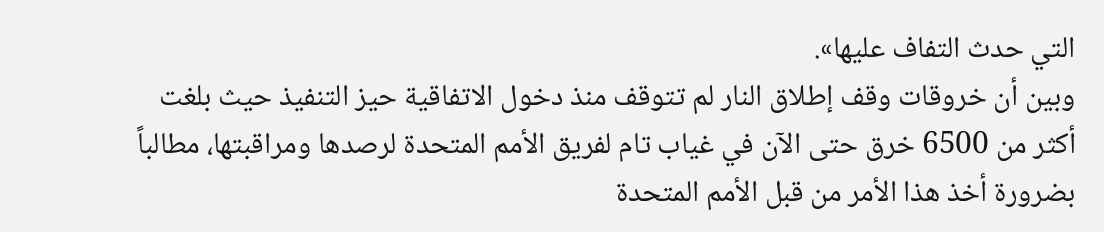التي حدث التفاف عليها».
وبين أن خروقات وقف إطلاق النار لم تتوقف منذ دخول الاتفاقية حيز التنفيذ حيث بلغت أكثر من 6500 خرق حتى الآن في غياب تام لفريق الأمم المتحدة لرصدها ومراقبتها، مطالباً بضرورة أخذ هذا الأمر من قبل الأمم المتحدة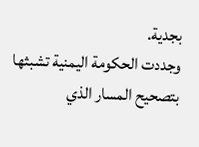بجدية.
وجددت الحكومة اليمنية تشبثها بتصحيح المسار الذي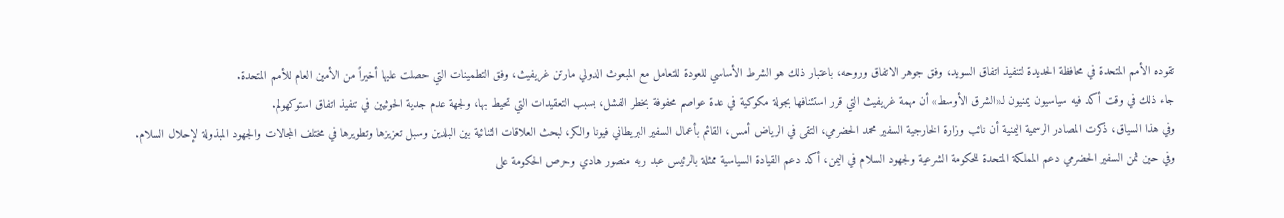تقوده الأمم المتحدة في محافظة الحديدة لتنفيذ اتفاق السويد، وفق جوهر الاتفاق وروحه، باعتبار ذلك هو الشرط الأساسي للعودة للتعامل مع المبعوث الدولي مارتن غريفيث، وفق التطمينات التي حصلت عليها أخيراً من الأمين العام للأمم المتحدة.
جاء ذلك في وقت أكد فيه سياسيون يمنيون لـ«الشرق الأوسط» أن مهمة غريفيث التي قرر استئنافها بجولة مكوكية في عدة عواصم محفوفة بخطر الفشل، بسبب التعقيدات التي تحيط بها، ولجهة عدم جدية الحوثيين في تنفيذ اتفاق استوكهولم.
وفي هذا السياق، ذكرت المصادر الرسمية اليمنية أن نائب وزارة الخارجية السفير محمد الحضرمي، التقى في الرياض أمس، القائم بأعمال السفير البريطاني فيونا والكر، لبحث العلاقات الثنائية بين البلدين وسبل تعزيزها وتطويرها في مختلف المجالات والجهود المبذولة لإحلال السلام.
وفي حين ثمن السفير الحضرمي دعم المملكة المتحدة للحكومة الشرعية ولجهود السلام في اليمن، أكد دعم القيادة السياسية ممثلة بالرئيس عبد ربه منصور هادي وحرص الحكومة على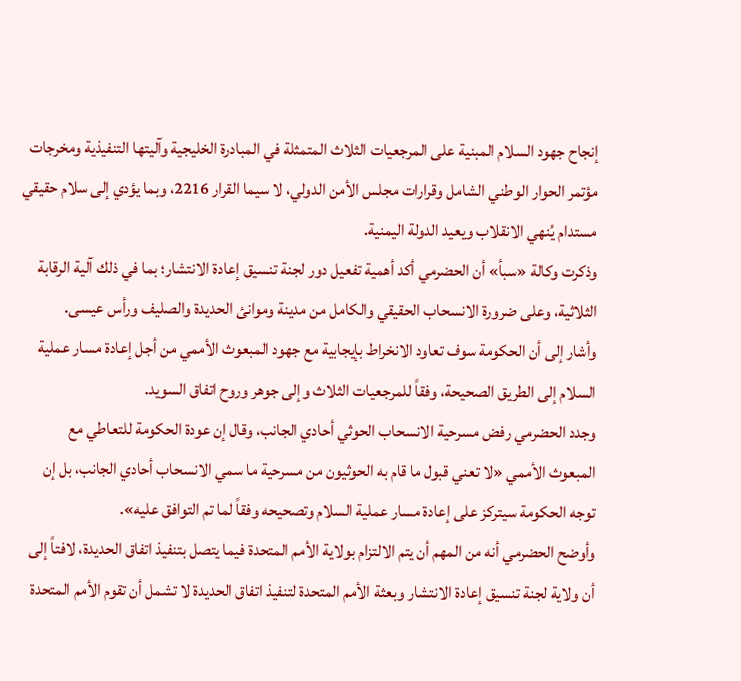إنجاح جهود السلام المبنية على المرجعيات الثلاث المتمثلة في المبادرة الخليجية وآليتها التنفيذية ومخرجات مؤتمر الحوار الوطني الشامل وقرارات مجلس الأمن الدولي، لا سيما القرار 2216، وبما يؤدي إلى سلام حقيقي مستدام يُنهي الانقلاب ويعيد الدولة اليمنية.
وذكرت وكالة «سبأ» أن الحضرمي أكد أهمية تفعيل دور لجنة تنسيق إعادة الانتشار؛ بما في ذلك آلية الرقابة الثلاثية، وعلى ضرورة الانسحاب الحقيقي والكامل من مدينة وموانئ الحديدة والصليف ورأس عيسى.
وأشار إلى أن الحكومة سوف تعاود الانخراط بإيجابية مع جهود المبعوث الأممي من أجل إعادة مسار عملية السلام إلى الطريق الصحيحة، وفقاً للمرجعيات الثلاث وإلى جوهر وروح اتفاق السويد.
وجدد الحضرمي رفض مسرحية الانسحاب الحوثي أحادي الجانب، وقال إن عودة الحكومة للتعاطي مع المبعوث الأممي «لا تعني قبول ما قام به الحوثيون من مسرحية ما سمي الانسحاب أحادي الجانب، بل إن توجه الحكومة سيتركز على إعادة مسار عملية السلام وتصحيحه وفقاً لما تم التوافق عليه».
وأوضح الحضرمي أنه من المهم أن يتم الالتزام بولاية الأمم المتحدة فيما يتصل بتنفيذ اتفاق الحديدة، لافتاً إلى أن ولاية لجنة تنسيق إعادة الانتشار وبعثة الأمم المتحدة لتنفيذ اتفاق الحديدة لا تشمل أن تقوم الأمم المتحدة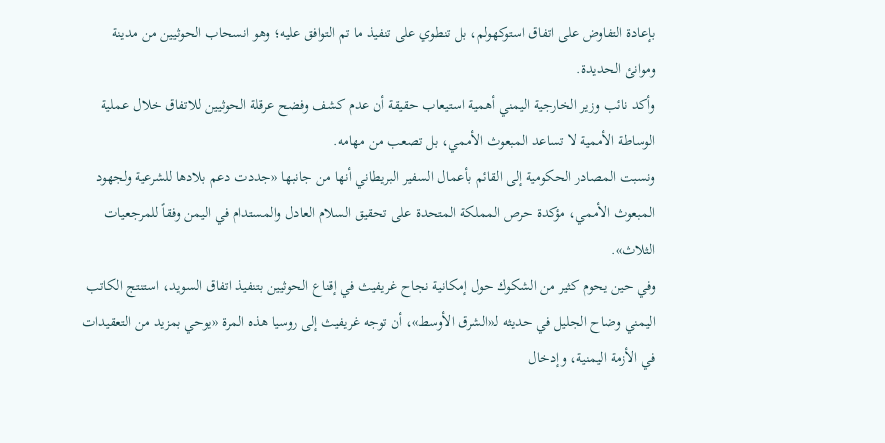بإعادة التفاوض على اتفاق استوكهولم، بل تنطوي على تنفيذ ما تم التوافق عليه؛ وهو انسحاب الحوثيين من مدينة وموانئ الحديدة.
وأكد نائب وزير الخارجية اليمني أهمية استيعاب حقيقة أن عدم كشف وفضح عرقلة الحوثيين للاتفاق خلال عملية الوساطة الأممية لا تساعد المبعوث الأممي، بل تصعب من مهامه.
ونسبت المصادر الحكومية إلى القائم بأعمال السفير البريطاني أنها من جانبها «جددت دعم بلادها للشرعية ولجهود المبعوث الأممي، مؤكدة حرص المملكة المتحدة على تحقيق السلام العادل والمستدام في اليمن وفقاً للمرجعيات الثلاث».
وفي حين يحوم كثير من الشكوك حول إمكانية نجاح غريفيث في إقناع الحوثيين بتنفيذ اتفاق السويد، استنتج الكاتب اليمني وضاح الجليل في حديثه لـ«الشرق الأوسط»، أن توجه غريفيث إلى روسيا هذه المرة «يوحي بمزيد من التعقيدات في الأزمة اليمنية، وإدخال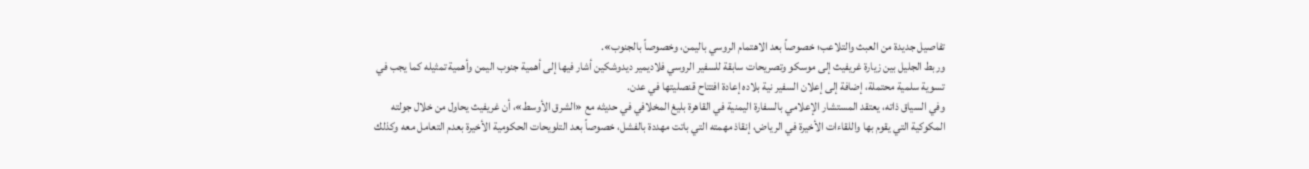تفاصيل جديدة من العبث والتلاعب؛ خصوصاً بعد الاهتمام الروسي باليمن، وخصوصاً بالجنوب».
وربط الجليل بين زيارة غريفيث إلى موسكو وتصريحات سابقة للسفير الروسي فلاديمير ديدوشكين أشار فيها إلى أهمية جنوب اليمن وأهمية تمثيله كما يجب في تسوية سلمية محتملة، إضافة إلى إعلان السفير نية بلاده إعادة افتتاح قنصليتها في عدن.
وفي السياق ذاته، يعتقد المستشار الإعلامي بالسفارة اليمنية في القاهرة بليغ المخلافي في حديثه مع «الشرق الأوسط»، أن غريفيث يحاول من خلال جولته المكوكية التي يقوم بها واللقاءات الأخيرة في الرياض، إنقاذ مهمته التي باتت مهددة بالفشل، خصوصاً بعد التلويحات الحكومية الأخيرة بعدم التعامل معه وكذلك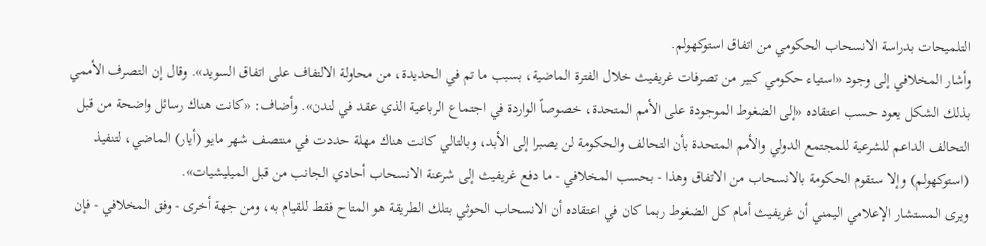التلميحات بدراسة الانسحاب الحكومي من اتفاق استوكهولم.
وأشار المخلافي إلى وجود «استياء حكومي كبير من تصرفات غريفيث خلال الفترة الماضية، بسبب ما تم في الحديدة، من محاولة الالتفاف على اتفاق السويد». وقال إن التصرف الأممي بذلك الشكل يعود حسب اعتقاده «إلى الضغوط الموجودة على الأمم المتحدة، خصوصاً الواردة في اجتماع الرباعية الذي عقد في لندن». وأضاف: «كانت هناك رسائل واضحة من قبل التحالف الداعم للشرعية للمجتمع الدولي والأمم المتحدة بأن التحالف والحكومة لن يصبرا إلى الأبد، وبالتالي كانت هناك مهلة حددت في منتصف شهر مايو (أيار) الماضي، لتنفيذ (استوكهولم) وإلا ستقوم الحكومة بالانسحاب من الاتفاق وهذا - بحسب المخلافي - ما دفع غريفيث إلى شرعنة الانسحاب أحادي الجانب من قبل الميليشيات».
ويرى المستشار الإعلامي اليمني أن غريفيث أمام كل الضغوط ربما كان في اعتقاده أن الانسحاب الحوثي بتلك الطريقة هو المتاح فقط للقيام به، ومن جهة أخرى - وفق المخلافي - فإن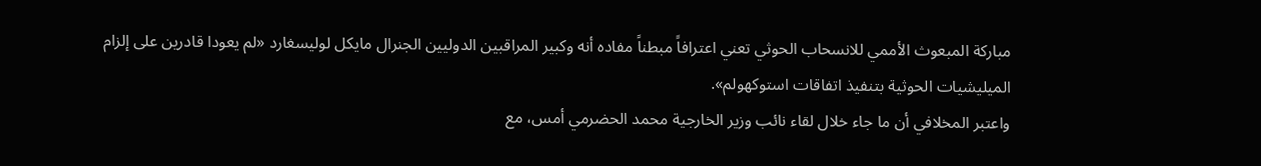مباركة المبعوث الأممي للانسحاب الحوثي تعني اعترافاً مبطناً مفاده أنه وكبير المراقبين الدوليين الجنرال مايكل لوليسغارد «لم يعودا قادرين على إلزام الميليشيات الحوثية بتنفيذ اتفاقات استوكهولم».
واعتبر المخلافي أن ما جاء خلال لقاء نائب وزير الخارجية محمد الحضرمي أمس، مع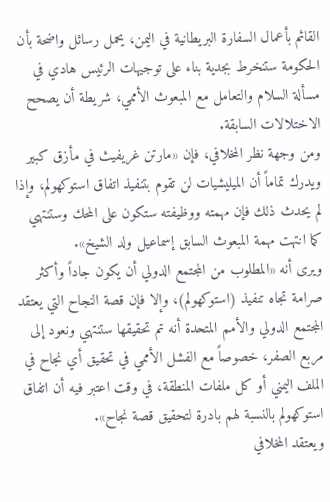القائم بأعمال السفارة البريطانية في اليمن، يحمل رسائل واضحة بأن الحكومة ستنخرط بجدية بناء على توجيهات الرئيس هادي في مسألة السلام والتعامل مع المبعوث الأممي، شريطة أن يصحح الاختلالات السابقة.
ومن وجهة نظر المخلافي، فإن «مارتن غريفيث في مأزق كبير ويدرك تماماً أن الميليشيات لن تقوم بتنفيذ اتفاق استوكهولم، وإذا لم يحدث ذلك فإن مهمته ووظيفته ستكون على المحك وستنتهي كما انتهت مهمة المبعوث السابق إسماعيل ولد الشيخ».
ويرى أنه «المطلوب من المجتمع الدولي أن يكون جاداً وأكثر صرامة تجاه تنفيذ (استوكهولم)، وإلا فإن قصة النجاح التي يعتقد المجتمع الدولي والأمم المتحدة أنه تم تحقيقها ستنتهي ونعود إلى مربع الصفر، خصوصاً مع الفشل الأممي في تحقيق أي نجاح في الملف اليمني أو كل ملفات المنطقة، في وقت اعتبر فيه أن اتفاق استوكهولم بالنسبة لهم بادرة لتحقيق قصة نجاح».
ويعتقد المخلافي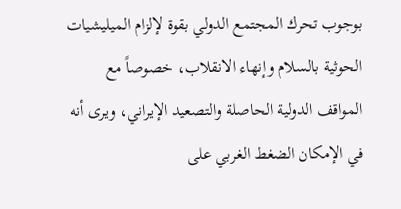بوجوب تحرك المجتمع الدولي بقوة لإلزام الميليشيات الحوثية بالسلام وإنهاء الانقلاب، خصوصاً مع المواقف الدولية الحاصلة والتصعيد الإيراني، ويرى أنه في الإمكان الضغط الغربي على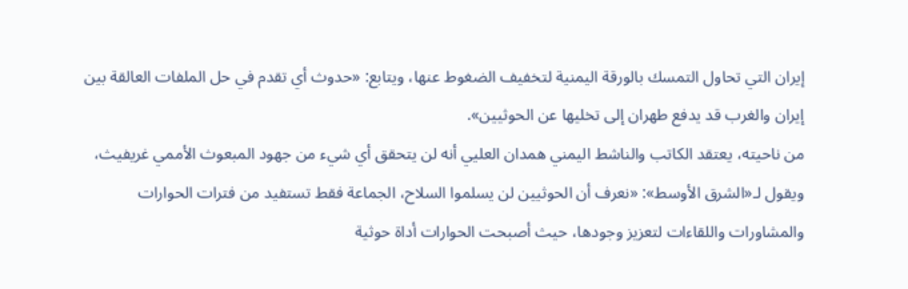إيران التي تحاول التمسك بالورقة اليمنية لتخفيف الضغوط عنها، ويتابع: «حدوث أي تقدم في حل الملفات العالقة بين إيران والغرب قد يدفع طهران إلى تخليها عن الحوثيين».
من ناحيته، يعتقد الكاتب والناشط اليمني همدان العليي أنه لن يتحقق أي شيء من جهود المبعوث الأممي غريفيث، ويقول لـ«الشرق الأوسط»: «نعرف أن الحوثيين لن يسلموا السلاح، الجماعة فقط تستفيد من فترات الحوارات والمشاورات واللقاءات لتعزيز وجودها، حيث أصبحت الحوارات أداة حوثية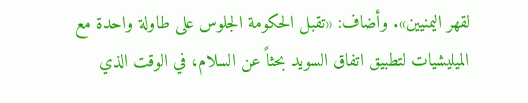لقهر اليمنيين». وأضاف: «تقبل الحكومة الجلوس على طاولة واحدة مع الميليشيات لتطبيق اتفاق السويد بحثاً عن السلام، في الوقت الذي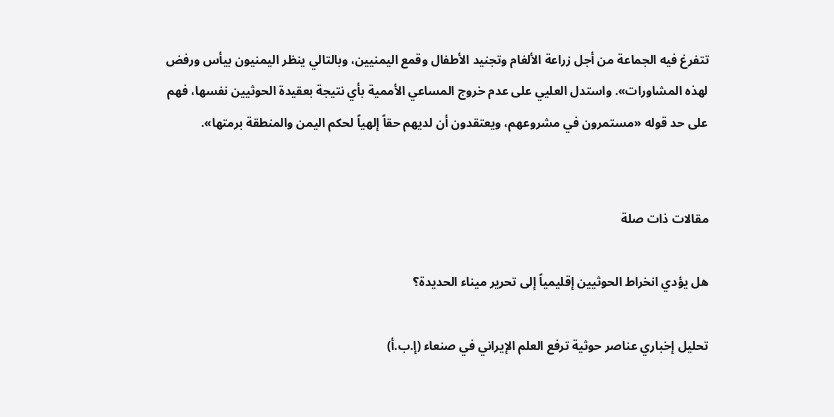تتفرغ فيه الجماعة من أجل زراعة الألغام وتجنيد الأطفال وقمع اليمنيين، وبالتالي ينظر اليمنيون بيأس ورفض لهذه المشاورات». واستدل العليي على عدم خروج المساعي الأممية بأي نتيجة بعقيدة الحوثيين نفسها، فهم على حد قوله «مستمرون في مشروعهم، ويعتقدون أن لديهم حقاً إلهياً لحكم اليمن والمنطقة برمتها».


مقالات ذات صلة

هل يؤدي انخراط الحوثيين إقليمياً إلى تحرير ميناء الحديدة؟

تحليل إخباري عناصر حوثية ترفع العلم الإيراني في صنعاء (إ.ب.أ)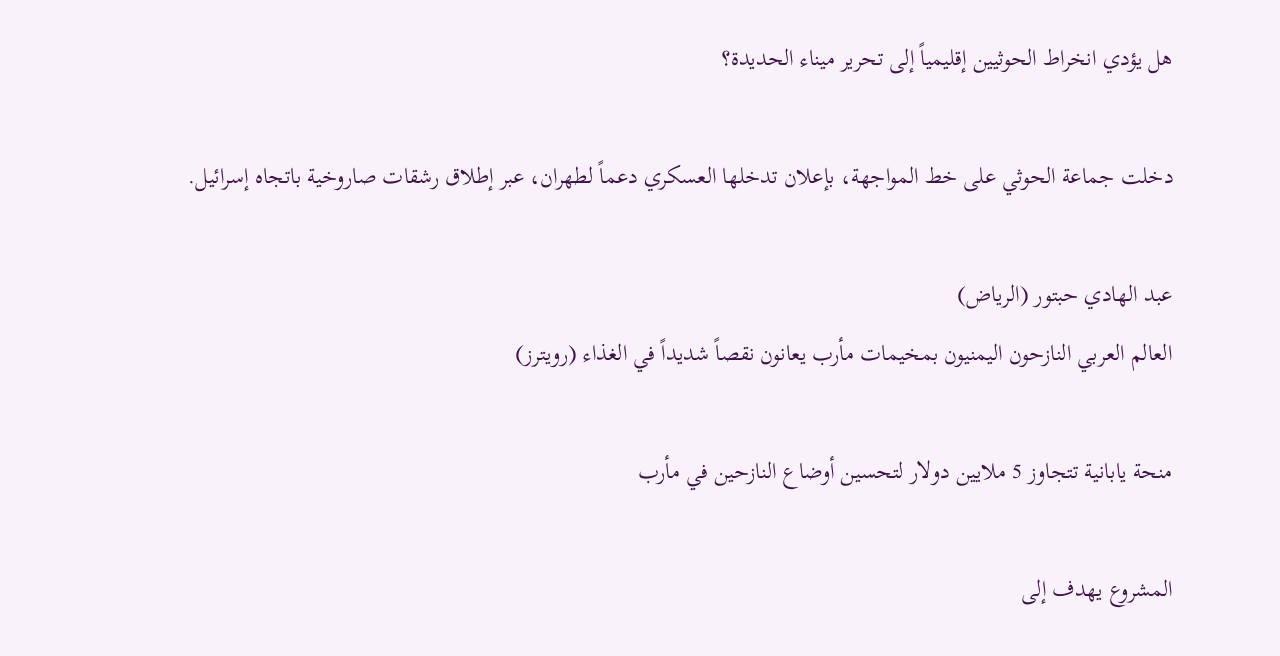هل يؤدي انخراط الحوثيين إقليمياً إلى تحرير ميناء الحديدة؟

دخلت جماعة الحوثي على خط المواجهة، بإعلان تدخلها العسكري دعماً لطهران، عبر إطلاق رشقات صاروخية باتجاه إسرائيل.

عبد الهادي حبتور (الرياض)
العالم العربي النازحون اليمنيون بمخيمات مأرب يعانون نقصاً شديداً في الغذاء (رويترز)

منحة يابانية تتجاوز 5 ملايين دولار لتحسين أوضاع النازحين في مأرب

المشروع يهدف إلى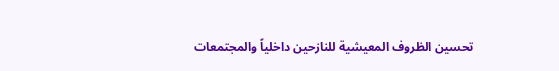تحسين الظروف المعيشية للنازحين داخلياً والمجتمعات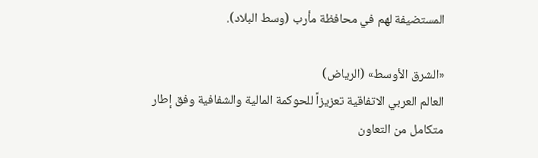المستضيفة لهم في محافظة مأرب (وسط البلاد).

«الشرق الأوسط» (الرياض)
العالم العربي الاتفاقية تعزيزاً للحوكمة المالية والشفافية وفق إطار متكامل من التعاون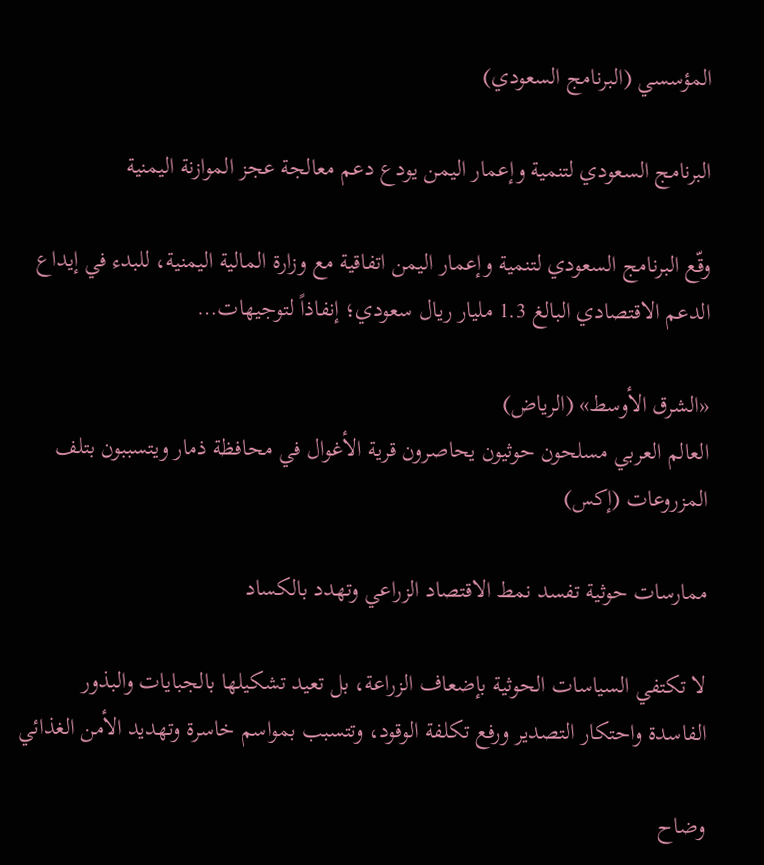المؤسسي (البرنامج السعودي)

البرنامج السعودي لتنمية وإعمار اليمن يودع دعم معالجة عجز الموازنة اليمنية

وقّع البرنامج السعودي لتنمية وإعمار اليمن اتفاقية مع وزارة المالية اليمنية، للبدء في إيداع الدعم الاقتصادي البالغ 1.3 مليار ريال سعودي؛ إنفاذاً لتوجيهات…

«الشرق الأوسط» (الرياض)
العالم العربي مسلحون حوثيون يحاصرون قرية الأغوال في محافظة ذمار ويتسببون بتلف المزروعات (إكس)

ممارسات حوثية تفسد نمط الاقتصاد الزراعي وتهدد بالكساد

لا تكتفي السياسات الحوثية بإضعاف الزراعة، بل تعيد تشكيلها بالجبايات والبذور الفاسدة واحتكار التصدير ورفع تكلفة الوقود، وتتسبب بمواسم خاسرة وتهديد الأمن الغذائي

وضاح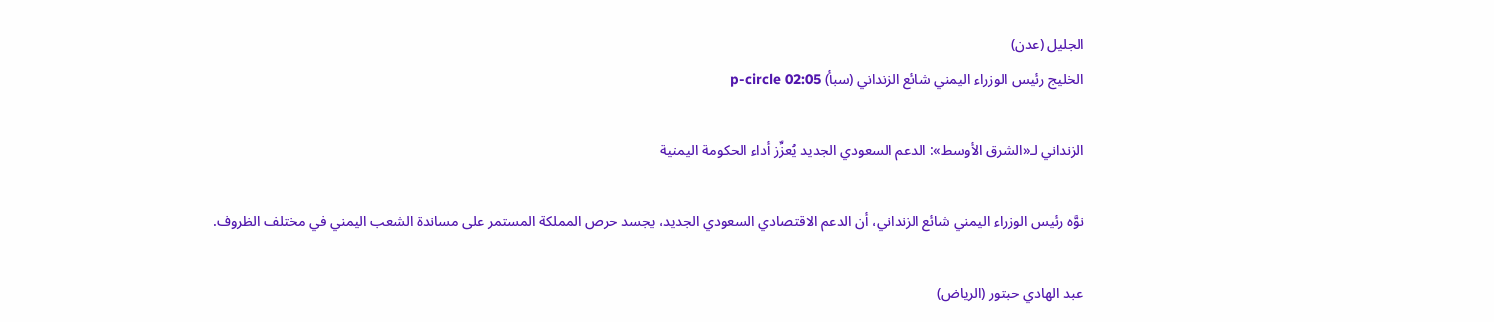الجليل (عدن)
الخليج رئيس الوزراء اليمني شائع الزنداني (سبأ) p-circle 02:05

الزنداني لـ«الشرق الأوسط»: الدعم السعودي الجديد يُعزِّز أداء الحكومة اليمنية

نوَّه رئيس الوزراء اليمني شائع الزنداني، أن الدعم الاقتصادي السعودي الجديد، يجسد حرص المملكة المستمر على مساندة الشعب اليمني في مختلف الظروف.

عبد الهادي حبتور (الرياض)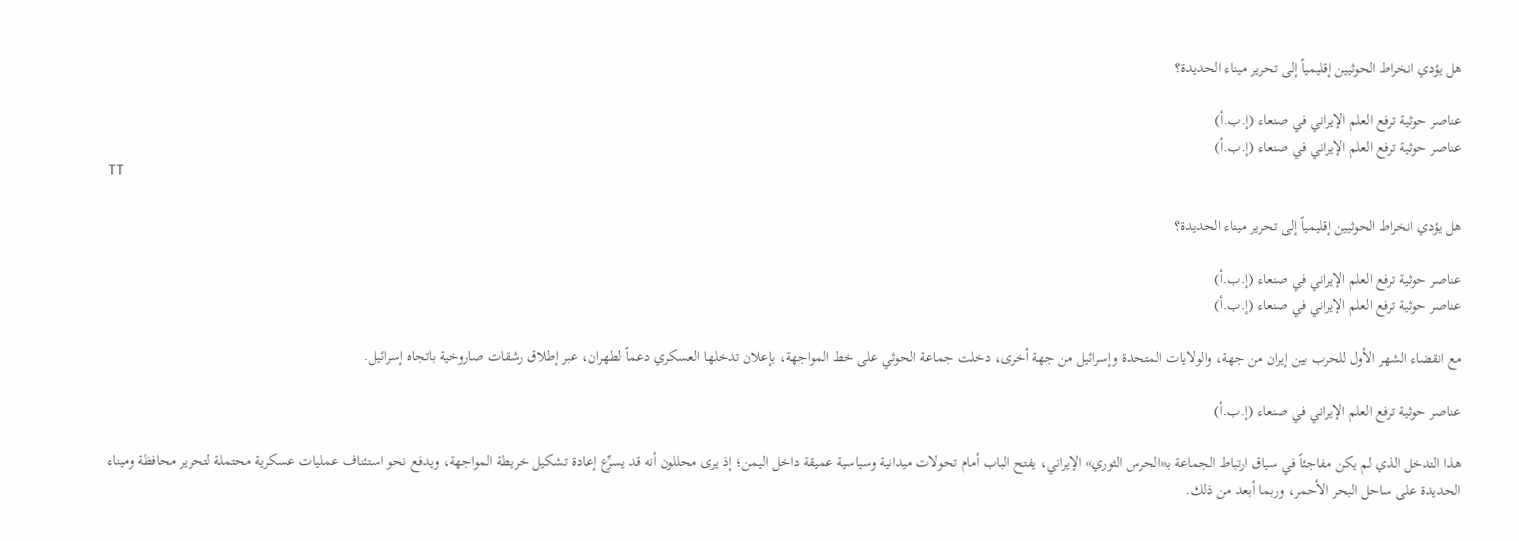هل يؤدي انخراط الحوثيين إقليمياً إلى تحرير ميناء الحديدة؟

عناصر حوثية ترفع العلم الإيراني في صنعاء (إ.ب.أ)
عناصر حوثية ترفع العلم الإيراني في صنعاء (إ.ب.أ)
TT

هل يؤدي انخراط الحوثيين إقليمياً إلى تحرير ميناء الحديدة؟

عناصر حوثية ترفع العلم الإيراني في صنعاء (إ.ب.أ)
عناصر حوثية ترفع العلم الإيراني في صنعاء (إ.ب.أ)

مع انقضاء الشهر الأول للحرب بين إيران من جهة، والولايات المتحدة وإسرائيل من جهة أخرى، دخلت جماعة الحوثي على خط المواجهة، بإعلان تدخلها العسكري دعماً لطهران، عبر إطلاق رشقات صاروخية باتجاه إسرائيل.

عناصر حوثية ترفع العلم الإيراني في صنعاء (إ.ب.أ)

هذا التدخل الذي لم يكن مفاجئاً في سياق ارتباط الجماعة بـ«الحرس الثوري» الإيراني، يفتح الباب أمام تحولات ميدانية وسياسية عميقة داخل اليمن؛ إذ يرى محللون أنه قد يسرِّع إعادة تشكيل خريطة المواجهة، ويدفع نحو استئناف عمليات عسكرية محتملة لتحرير محافظة وميناء الحديدة على ساحل البحر الأحمر، وربما أبعد من ذلك.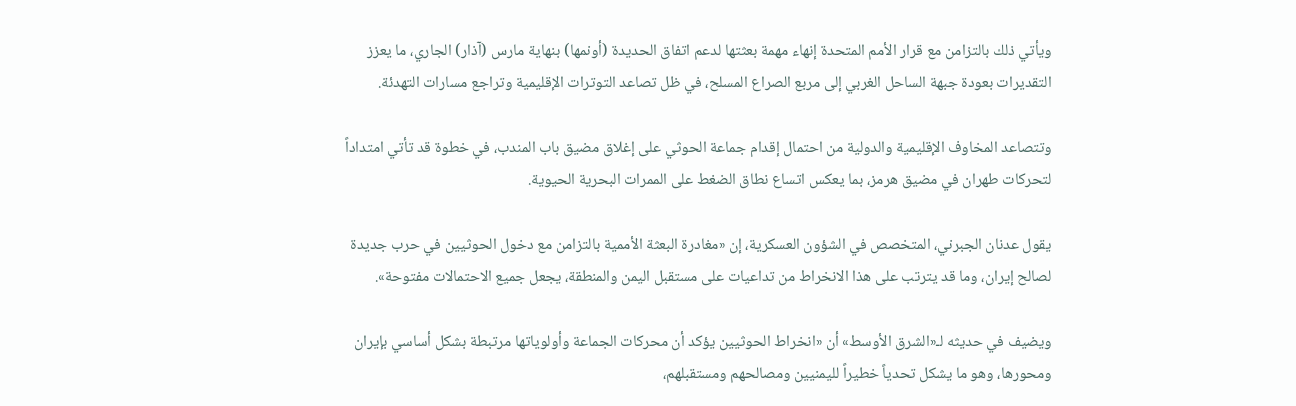ويأتي ذلك بالتزامن مع قرار الأمم المتحدة إنهاء مهمة بعثتها لدعم اتفاق الحديدة (أونمها) بنهاية مارس (آذار) الجاري، ما يعزز التقديرات بعودة جبهة الساحل الغربي إلى مربع الصراع المسلح، في ظل تصاعد التوترات الإقليمية وتراجع مسارات التهدئة.

وتتصاعد المخاوف الإقليمية والدولية من احتمال إقدام جماعة الحوثي على إغلاق مضيق باب المندب، في خطوة قد تأتي امتداداً لتحركات طهران في مضيق هرمز، بما يعكس اتساع نطاق الضغط على الممرات البحرية الحيوية.

يقول عدنان الجبرني، المتخصص في الشؤون العسكرية، إن «مغادرة البعثة الأممية بالتزامن مع دخول الحوثيين في حرب جديدة لصالح إيران، وما قد يترتب على هذا الانخراط من تداعيات على مستقبل اليمن والمنطقة، يجعل جميع الاحتمالات مفتوحة».

ويضيف في حديثه لـ«الشرق الأوسط» أن «انخراط الحوثيين يؤكد أن محركات الجماعة وأولوياتها مرتبطة بشكل أساسي بإيران ومحورها، وهو ما يشكل تحدياً خطيراً لليمنيين ومصالحهم ومستقبلهم،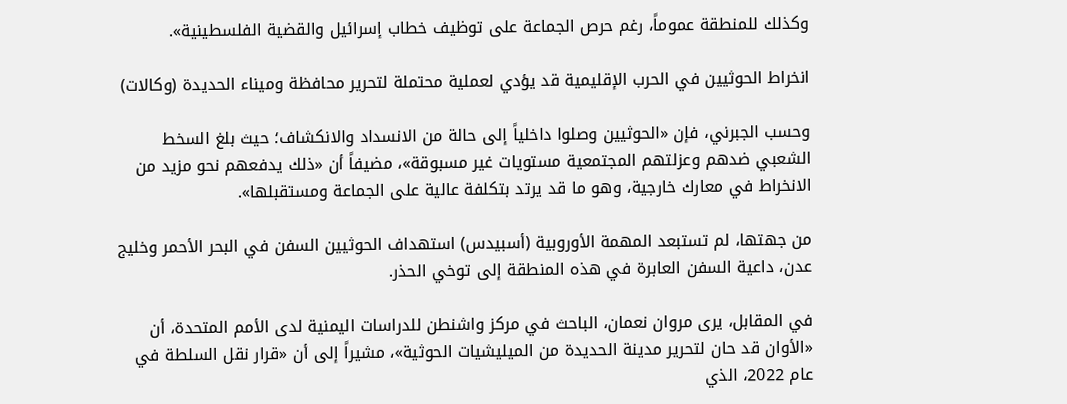وكذلك للمنطقة عموماً، رغم حرص الجماعة على توظيف خطاب إسرائيل والقضية الفلسطينية».

انخراط الحوثيين في الحرب الإقليمية قد يؤدي لعملية محتملة لتحرير محافظة وميناء الحديدة (وكالات)

وحسب الجبرني، فإن «الحوثيين وصلوا داخلياً إلى حالة من الانسداد والانكشاف؛ حيث بلغ السخط الشعبي ضدهم وعزلتهم المجتمعية مستويات غير مسبوقة»، مضيفاً أن «ذلك يدفعهم نحو مزيد من الانخراط في معارك خارجية، وهو ما قد يرتد بتكلفة عالية على الجماعة ومستقبلها».

من جهتها، لم تستبعد المهمة الأوروبية (أسبيدس) استهداف الحوثيين السفن في البحر الأحمر وخليج عدن، داعية السفن العابرة في هذه المنطقة إلى توخي الحذر.

في المقابل، يرى مروان نعمان، الباحث في مركز واشنطن للدراسات اليمنية لدى الأمم المتحدة، أن «الأوان قد حان لتحرير مدينة الحديدة من الميليشيات الحوثية»، مشيراً إلى أن «قرار نقل السلطة في عام 2022، الذي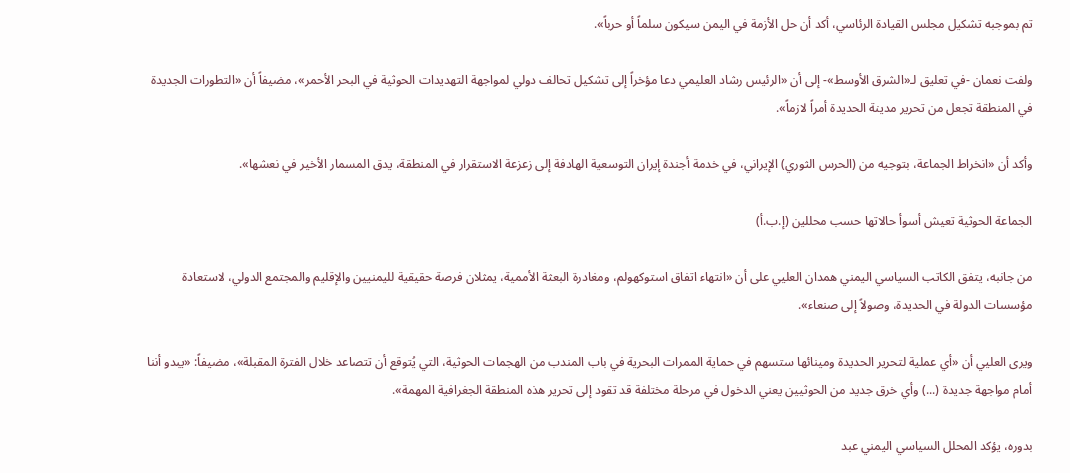تم بموجبه تشكيل مجلس القيادة الرئاسي، أكد أن حل الأزمة في اليمن سيكون سلماً أو حرباً».

ولفت نعمان -في تعليق لـ«الشرق الأوسط»- إلى أن «الرئيس رشاد العليمي دعا مؤخراً إلى تشكيل تحالف دولي لمواجهة التهديدات الحوثية في البحر الأحمر»، مضيفاً أن «التطورات الجديدة في المنطقة تجعل من تحرير مدينة الحديدة أمراً لازماً».

وأكد أن «انخراط الجماعة، بتوجيه من (الحرس الثوري) الإيراني، في خدمة أجندة إيران التوسعية الهادفة إلى زعزعة الاستقرار في المنطقة، يدق المسمار الأخير في نعشها».

الجماعة الحوثية تعيش أسوأ حالاتها حسب محللين (إ.ب.أ)

من جانبه، يتفق الكاتب السياسي اليمني همدان العليي على أن «انتهاء اتفاق استوكهولم، ومغادرة البعثة الأممية، يمثلان فرصة حقيقية لليمنيين والإقليم والمجتمع الدولي، لاستعادة مؤسسات الدولة في الحديدة، وصولاً إلى صنعاء».

ويرى العليي أن «أي عملية لتحرير الحديدة ومينائها ستسهم في حماية الممرات البحرية في باب المندب من الهجمات الحوثية، التي يُتوقع أن تتصاعد خلال الفترة المقبلة»، مضيفاً: «يبدو أننا أمام مواجهة جديدة (...) وأي خرق جديد من الحوثيين يعني الدخول في مرحلة مختلفة قد تقود إلى تحرير هذه المنطقة الجغرافية المهمة».

بدوره، يؤكد المحلل السياسي اليمني عبد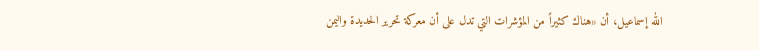الله إسماعيل، أن «هناك كثيراً من المؤشرات التي تدل على أن معركة تحرير الحديدة واليمن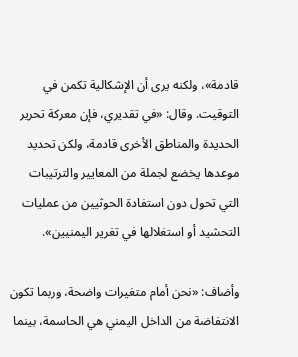قادمة»، ولكنه يرى أن الإشكالية تكمن في التوقيت. وقال: «في تقديري، فإن معركة تحرير الحديدة والمناطق الأخرى قادمة، ولكن تحديد موعدها يخضع لجملة من المعايير والترتيبات التي تحول دون استفادة الحوثيين من عمليات التحشيد أو استغلالها في تغرير اليمنيين».

وأضاف: «نحن أمام متغيرات واضحة، وربما تكون الانتفاضة من الداخل اليمني هي الحاسمة، بينما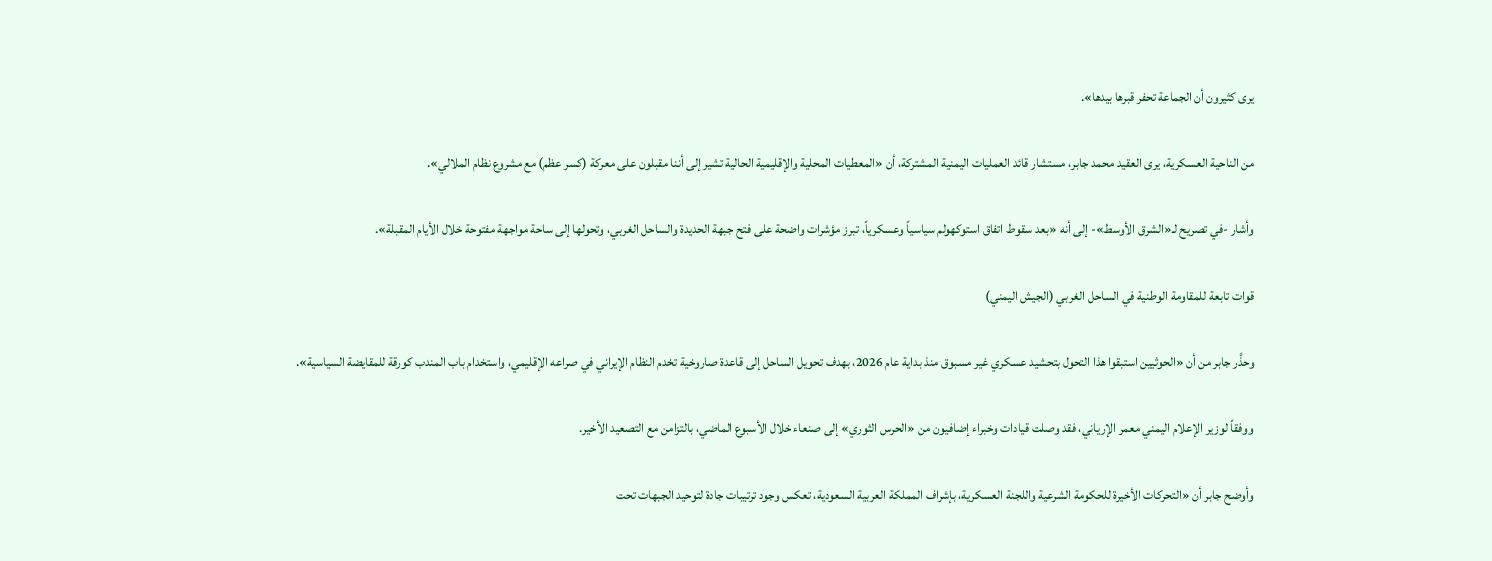يرى كثيرون أن الجماعة تحفر قبرها بيدها».

من الناحية العسكرية، يرى العقيد محمد جابر، مستشار قائد العمليات اليمنية المشتركة، أن «المعطيات المحلية والإقليمية الحالية تشير إلى أننا مقبلون على معركة (كسر عظم) مع مشروع نظام الملالي».

وأشار -في تصريح لـ«الشرق الأوسط»- إلى أنه «بعد سقوط اتفاق استوكهولم سياسياً وعسكرياً، تبرز مؤشرات واضحة على فتح جبهة الحديدة والساحل الغربي، وتحولها إلى ساحة مواجهة مفتوحة خلال الأيام المقبلة».

قوات تابعة للمقاومة الوطنية في الساحل الغربي (الجيش اليمني)

وحذَّر جابر من أن «الحوثيين استبقوا هذا التحول بتحشيد عسكري غير مسبوق منذ بداية عام 2026، بهدف تحويل الساحل إلى قاعدة صاروخية تخدم النظام الإيراني في صراعه الإقليمي، واستخدام باب المندب كورقة للمقايضة السياسية».

ووفقاً لوزير الإعلام اليمني معمر الإرياني، فقد وصلت قيادات وخبراء إضافيون من «الحرس الثوري» إلى صنعاء خلال الأسبوع الماضي، بالتزامن مع التصعيد الأخير.

وأوضح جابر أن «التحركات الأخيرة للحكومة الشرعية واللجنة العسكرية، بإشراف المملكة العربية السعودية، تعكس وجود ترتيبات جادة لتوحيد الجبهات تحت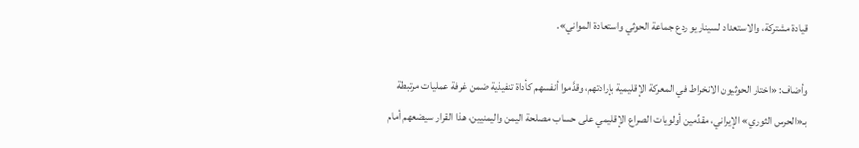قيادة مشتركة، والاستعداد لسيناريو ردع جماعة الحوثي واستعادة المواني».

وأضاف: «اختار الحوثيون الانخراط في المعركة الإقليمية بإرادتهم، وقدَّموا أنفسهم كأداة تنفيذية ضمن غرفة عمليات مرتبطة بـ«الحرس الثوري» الإيراني، مقدِّمين أولويات الصراع الإقليمي على حساب مصلحة اليمن واليمنيين، هذا القرار سيضعهم أمام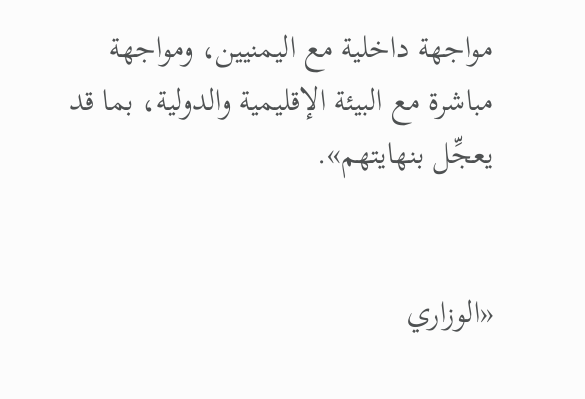مواجهة داخلية مع اليمنيين، ومواجهة مباشرة مع البيئة الإقليمية والدولية، بما قد يعجِّل بنهايتهم».


«الوزاري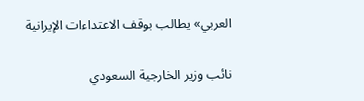العربي» يطالب بوقف الاعتداءات الإيرانية

نائب وزير الخارجية السعودي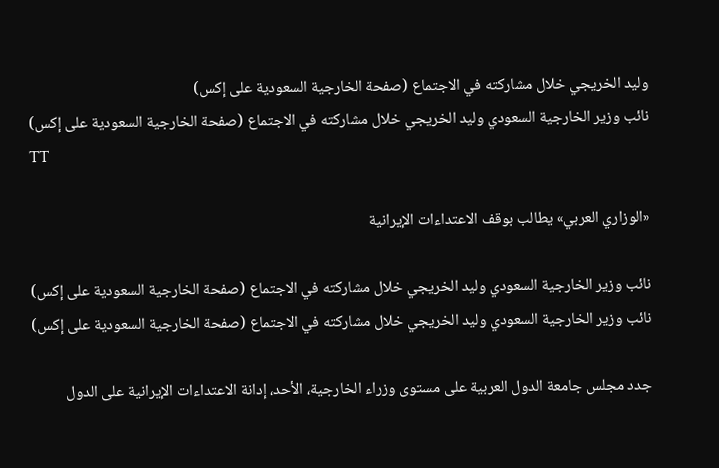وليد الخريجي خلال مشاركته في الاجتماع (صفحة الخارجية السعودية على إكس)
نائب وزير الخارجية السعودي وليد الخريجي خلال مشاركته في الاجتماع (صفحة الخارجية السعودية على إكس)
TT

«الوزاري العربي» يطالب بوقف الاعتداءات الإيرانية

نائب وزير الخارجية السعودي وليد الخريجي خلال مشاركته في الاجتماع (صفحة الخارجية السعودية على إكس)
نائب وزير الخارجية السعودي وليد الخريجي خلال مشاركته في الاجتماع (صفحة الخارجية السعودية على إكس)

جدد مجلس جامعة الدول العربية على مستوى وزراء الخارجية، الأحد، إدانة الاعتداءات الإيرانية على الدول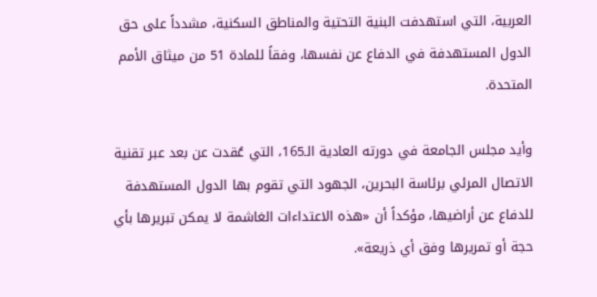العربية، التي استهدفت البنية التحتية والمناطق السكنية، مشدداً على حق الدول المستهدفة في الدفاع عن نفسها، وفقاً للمادة 51 من ميثاق الأمم المتحدة.

وأيد مجلس الجامعة في دورته العادية الـ165، التي عُقدت عن بعد عبر تقنية الاتصال المرئي برئاسة البحرين، الجهود التي تقوم بها الدول المستهدفة للدفاع عن أراضيها، مؤكداً أن «هذه الاعتداءات الغاشمة لا يمكن تبريرها بأي حجة أو تمريرها وفق أي ذريعة».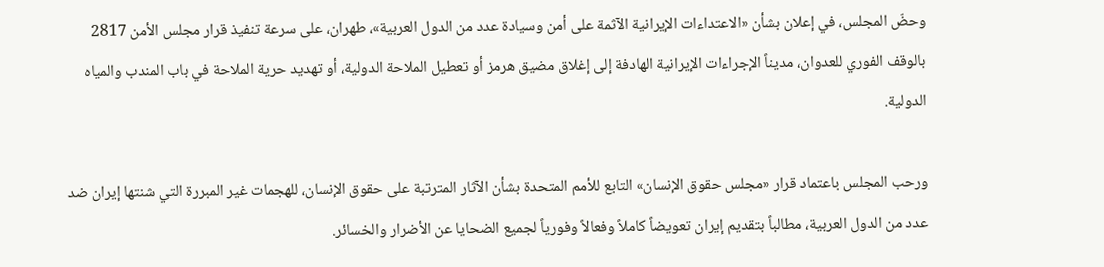وحضّ المجلس، في إعلان بشأن «الاعتداءات الإيرانية الآثمة على أمن وسيادة عدد من الدول العربية»، طهران، على سرعة تنفيذ قرار مجلس الأمن 2817 بالوقف الفوري للعدوان، مديناً الإجراءات الإيرانية الهادفة إلى إغلاق مضيق هرمز أو تعطيل الملاحة الدولية، أو تهديد حرية الملاحة في باب المندب والمياه الدولية.

ورحب المجلس باعتماد قرار «مجلس حقوق الإنسان» التابع للأمم المتحدة بشأن الآثار المترتبة على حقوق الإنسان، للهجمات غير المبررة التي شنتها إيران ضد عدد من الدول العربية، مطالباً بتقديم إيران تعويضاً كاملاً وفعالاً وفورياً لجميع الضحايا عن الأضرار والخسائر.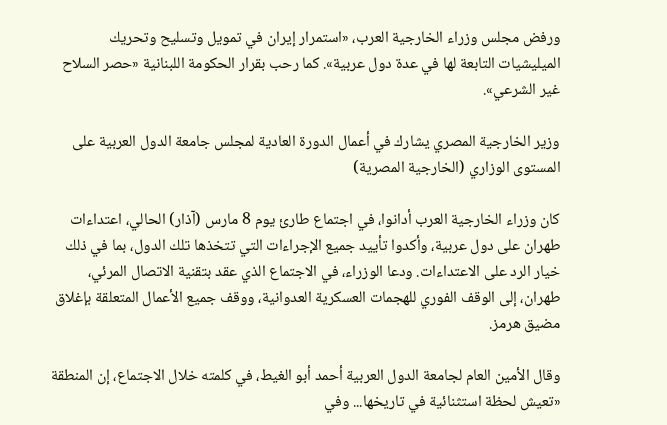ورفض مجلس وزراء الخارجية العرب، «استمرار إيران في تمويل وتسليح وتحريك الميليشيات التابعة لها في عدة دول عربية». كما رحب بقرار الحكومة اللبنانية «حصر السلاح غير الشرعي».

وزير الخارجية المصري يشارك في أعمال الدورة العادية لمجلس جامعة الدول العربية على المستوى الوزاري (الخارجية المصرية)

كان وزراء الخارجية العرب أدانوا، في اجتماع طارئ يوم 8 مارس (آذار) الحالي، اعتداءات طهران على دول عربية، وأكدوا تأييد جميع الإجراءات التي تتخذها تلك الدول، بما في ذلك خيار الرد على الاعتداءات. ودعا الوزراء، في الاجتماع الذي عقد بتقنية الاتصال المرئي، طهران، إلى الوقف الفوري للهجمات العسكرية العدوانية، ووقف جميع الأعمال المتعلقة بإغلاق مضيق هرمز.

وقال الأمين العام لجامعة الدول العربية أحمد أبو الغيط، في كلمته خلال الاجتماع، إن المنطقة «تعيش لحظة استثنائية في تاريخها... وفي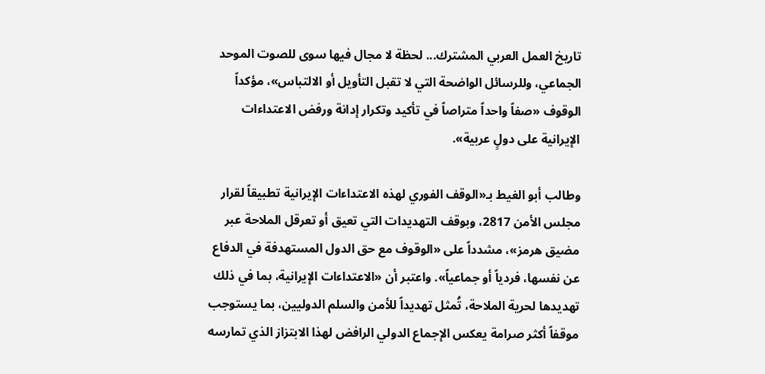تاريخ العمل العربي المشترك... لحظة لا مجال فيها سوى للصوت الموحد الجماعي، وللرسائل الواضحة التي لا تقبل التأويل أو الالتباس»، مؤكداً الوقوف «صفاً واحداً متراصاً في تأكيد وتكرار إدانة ورفض الاعتداءات الإيرانية على دولٍ عربية».

وطالب أبو الغيط بـ«الوقف الفوري لهذه الاعتداءات الإيرانية تطبيقاً لقرار مجلس الأمن 2817، وبوقف التهديدات التي تعيق أو تعرقل الملاحة عبر مضيق هرمز»، مشدداً على «الوقوف مع حق الدول المستهدفة في الدفاع عن نفسها، فردياً أو جماعياً». واعتبر أن «الاعتداءات الإيرانية، بما في ذلك تهديدها لحرية الملاحة، تُمثل تهديداً للأمن والسلم الدوليين، بما يستوجب موقفاً أكثر صرامة يعكس الإجماع الدولي الرافض لهذا الابتزاز الذي تمارسه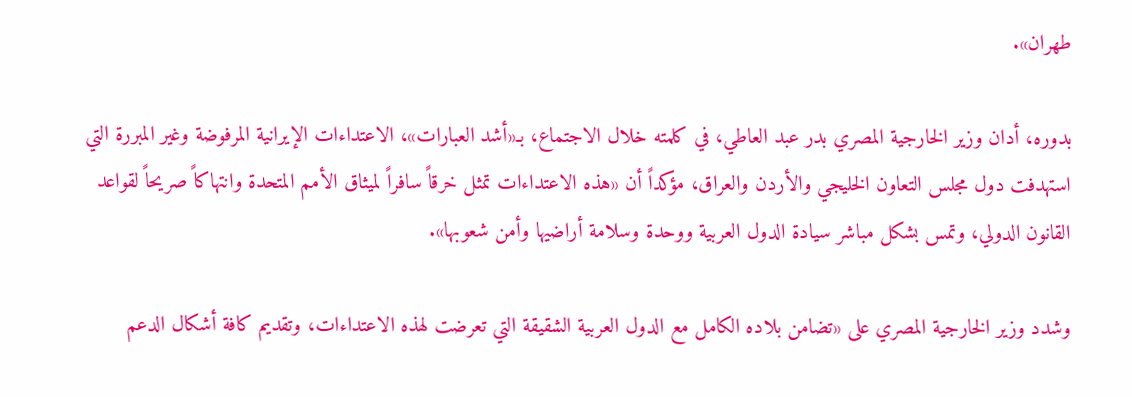طهران».

بدوره، أدان وزير الخارجية المصري بدر عبد العاطي، في كلمته خلال الاجتماع، بـ«أشد العبارات»، الاعتداءات الإيرانية المرفوضة وغير المبررة التي استهدفت دول مجلس التعاون الخليجي والأردن والعراق، مؤكداً أن «هذه الاعتداءات تمثل خرقاً سافراً لميثاق الأمم المتحدة وانتهاكاً صريحاً لقواعد القانون الدولي، وتمس بشكل مباشر سيادة الدول العربية ووحدة وسلامة أراضيها وأمن شعوبها».

وشدد وزير الخارجية المصري على «تضامن بلاده الكامل مع الدول العربية الشقيقة التي تعرضت لهذه الاعتداءات، وتقديم كافة أشكال الدعم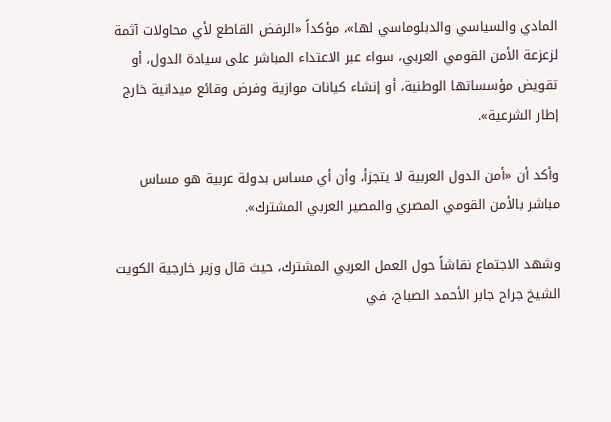المادي والسياسي والدبلوماسي لها»، مؤكداً «الرفض القاطع لأي محاولات آثمة لزعزعة الأمن القومي العربي، سواء عبر الاعتداء المباشر على سيادة الدول، أو تقويض مؤسساتها الوطنية، أو إنشاء كيانات موازية وفرض وقائع ميدانية خارج إطار الشرعية».

وأكد أن «أمن الدول العربية لا يتجزأ، وأن أي مساس بدولة عربية هو مساس مباشر بالأمن القومي المصري والمصير العربي المشترك».

وشهد الاجتماع نقاشاً حول العمل العربي المشترك، حيث قال وزير خارجية الكويت الشيخ جراح جابر الأحمد الصباح، في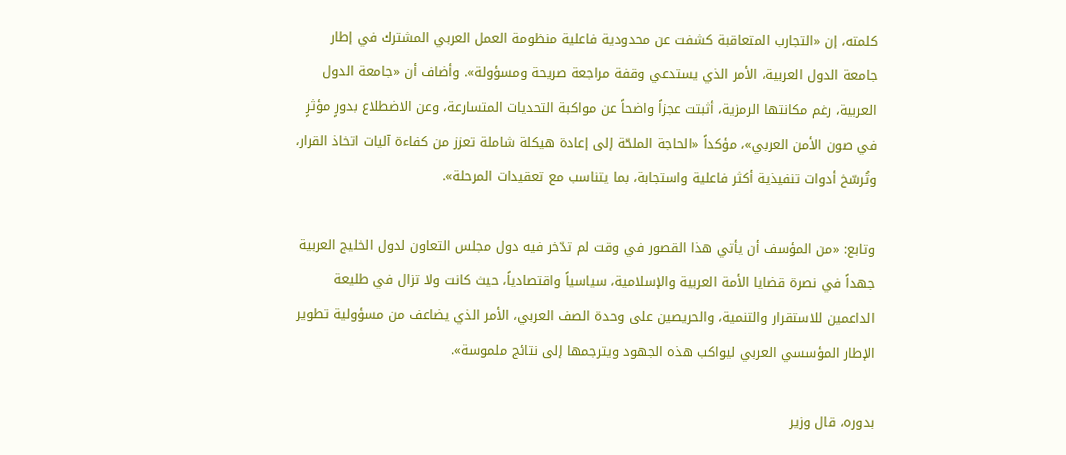كلمته، إن «التجارب المتعاقبة كشفت عن محدودية فاعلية منظومة العمل العربي المشترك في إطار جامعة الدول العربية، الأمر الذي يستدعي وقفة مراجعة صريحة ومسؤولة». وأضاف أن «جامعة الدول العربية، رغم مكانتها الرمزية، أثبتت عجزاً واضحاً عن مواكبة التحديات المتسارعة، وعن الاضطلاع بدورٍ مؤثرٍ في صون الأمن العربي»، مؤكداً «الحاجة الملحّة إلى إعادة هيكلة شاملة تعزز من كفاءة آليات اتخاذ القرار، وتُرسّخ أدوات تنفيذية أكثر فاعلية واستجابة، بما يتناسب مع تعقيدات المرحلة».

وتابع: «من المؤسف أن يأتي هذا القصور في وقت لم تدّخر فيه دول مجلس التعاون لدول الخليج العربية جهداً في نصرة قضايا الأمة العربية والإسلامية، سياسياً واقتصادياً، حيث كانت ولا تزال في طليعة الداعمين للاستقرار والتنمية، والحريصين على وحدة الصف العربي، الأمر الذي يضاعف من مسؤولية تطوير الإطار المؤسسي العربي ليواكب هذه الجهود ويترجمها إلى نتائج ملموسة».

بدوره، قال وزير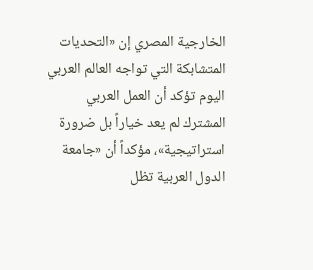الخارجية المصري إن «التحديات المتشابكة التي تواجه العالم العربي اليوم تؤكد أن العمل العربي المشترك لم يعد خياراً بل ضرورة استراتيجية»، مؤكداً أن «جامعة الدول العربية تظل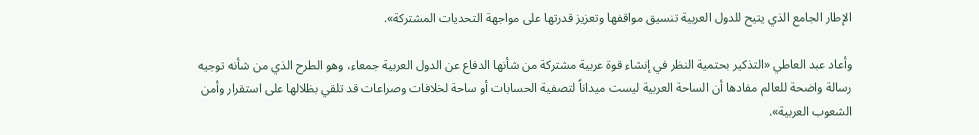الإطار الجامع الذي يتيح للدول العربية تنسيق مواقفها وتعزيز قدرتها على مواجهة التحديات المشتركة».

وأعاد عبد العاطي «التذكير بحتمية النظر في إنشاء قوة عربية مشتركة من شأنها الدفاع عن الدول العربية جمعاء، وهو الطرح الذي من شأنه توجيه رسالة واضحة للعالم مفادها أن الساحة العربية ليست ميداناً لتصفية الحسابات أو ساحة لخلافات وصراعات قد تلقي بظلالها على استقرار وأمن الشعوب العربية».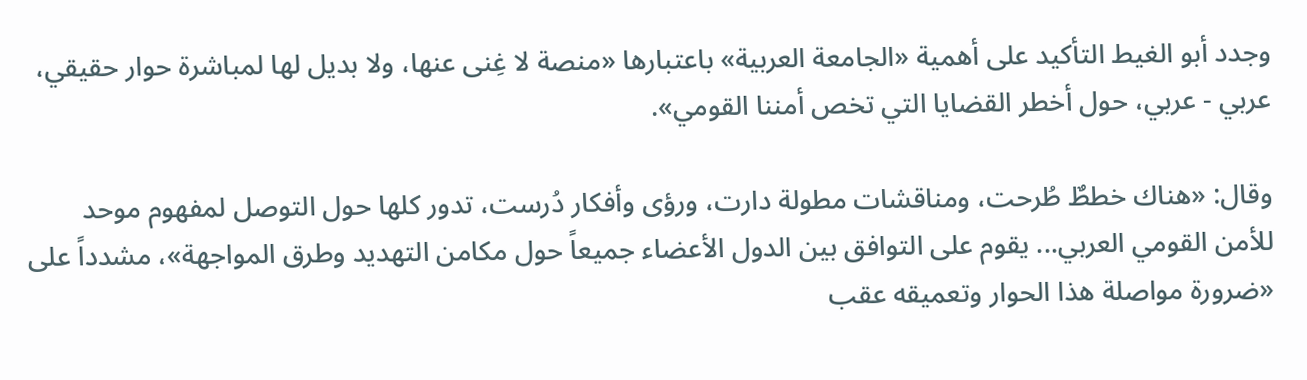وجدد أبو الغيط التأكيد على أهمية «الجامعة العربية» باعتبارها «منصة لا غِنى عنها، ولا بديل لها لمباشرة حوار حقيقي، عربي - عربي، حول أخطر القضايا التي تخص أمننا القومي».

وقال: «هناك خططٌ طُرحت، ومناقشات مطولة دارت، ورؤى وأفكار دُرست، تدور كلها حول التوصل لمفهوم موحد للأمن القومي العربي... يقوم على التوافق بين الدول الأعضاء جميعاً حول مكامن التهديد وطرق المواجهة»، مشدداً على «ضرورة مواصلة هذا الحوار وتعميقه عقب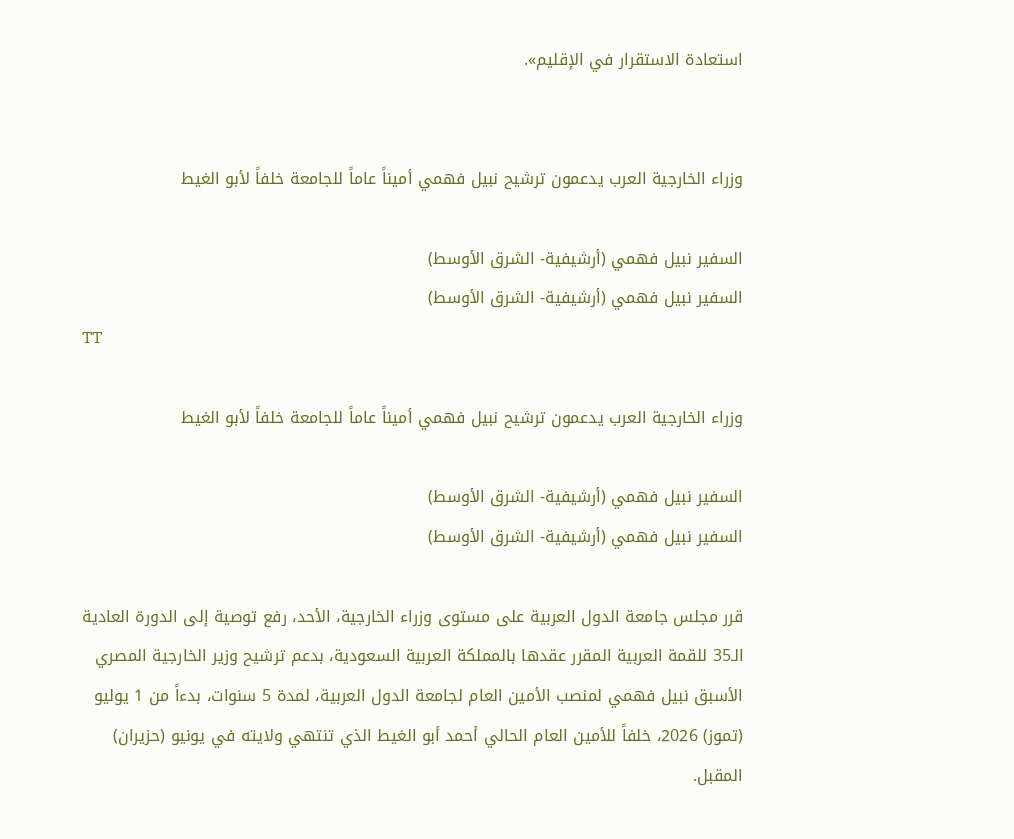استعادة الاستقرار في الإقليم».


وزراء الخارجية العرب يدعمون ترشيح نبيل فهمي أميناً عاماً للجامعة خلفاً لأبو الغيط

السفير نبيل فهمي (أرشيفية- الشرق الأوسط)
السفير نبيل فهمي (أرشيفية- الشرق الأوسط)
TT

وزراء الخارجية العرب يدعمون ترشيح نبيل فهمي أميناً عاماً للجامعة خلفاً لأبو الغيط

السفير نبيل فهمي (أرشيفية- الشرق الأوسط)
السفير نبيل فهمي (أرشيفية- الشرق الأوسط)

قرر مجلس جامعة الدول العربية على مستوى وزراء الخارجية، الأحد، رفع توصية إلى الدورة العادية الـ35 للقمة العربية المقرر عقدها بالمملكة العربية السعودية، بدعم ترشيح وزير الخارجية المصري الأسبق نبيل فهمي لمنصب الأمين العام لجامعة الدول العربية، لمدة 5 سنوات، بدءاً من 1 يوليو (تموز) 2026، خلفاً للأمين العام الحالي أحمد أبو الغيط الذي تنتهي ولايته في يونيو (حزيران) المقبل.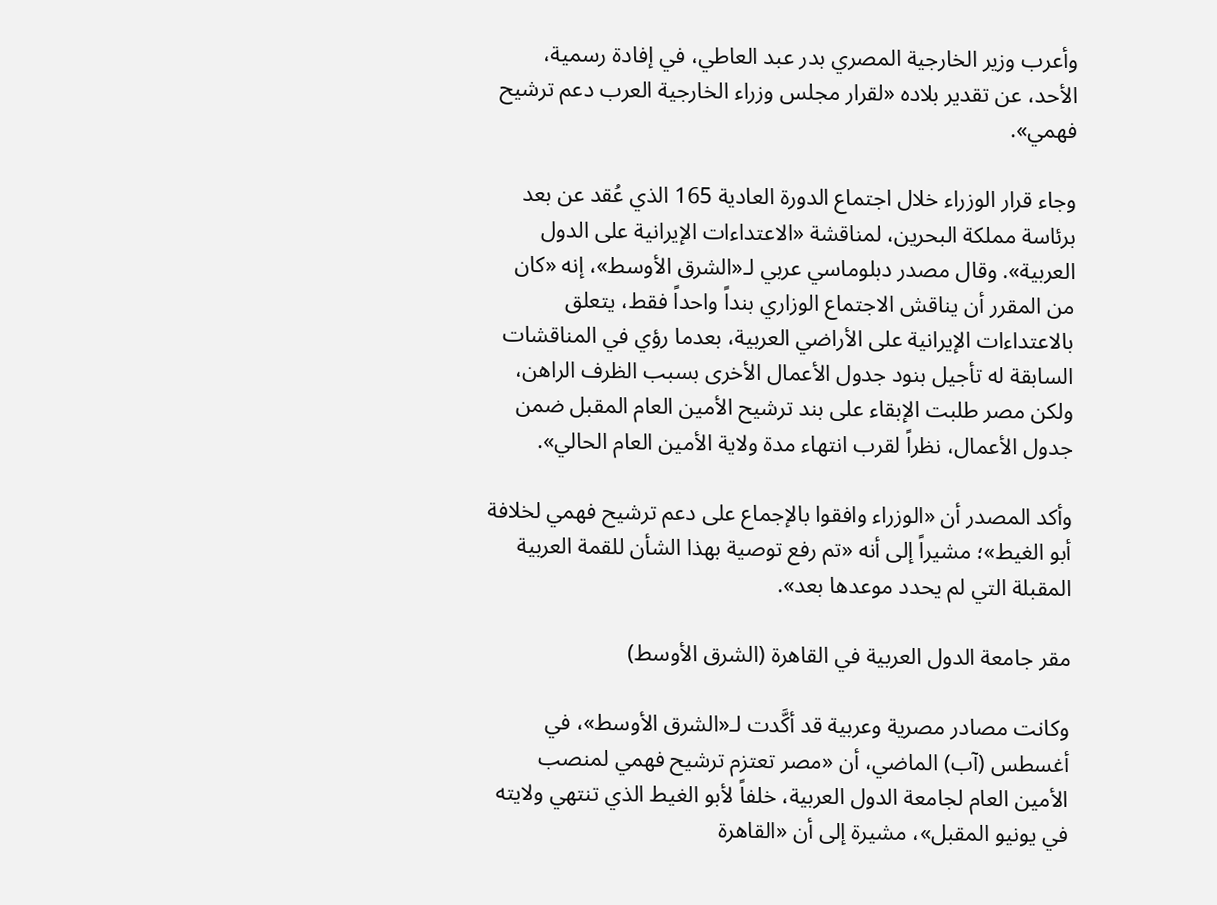وأعرب وزير الخارجية المصري بدر عبد العاطي، في إفادة رسمية، الأحد، عن تقدير بلاده «لقرار مجلس وزراء الخارجية العرب دعم ترشيح فهمي».

وجاء قرار الوزراء خلال اجتماع الدورة العادية 165 الذي عُقد عن بعد برئاسة مملكة البحرين، لمناقشة «الاعتداءات الإيرانية على الدول العربية». وقال مصدر دبلوماسي عربي لـ«الشرق الأوسط»، إنه «كان من المقرر أن يناقش الاجتماع الوزاري بنداً واحداً فقط، يتعلق بالاعتداءات الإيرانية على الأراضي العربية، بعدما رؤي في المناقشات السابقة له تأجيل بنود جدول الأعمال الأخرى بسبب الظرف الراهن، ولكن مصر طلبت الإبقاء على بند ترشيح الأمين العام المقبل ضمن جدول الأعمال، نظراً لقرب انتهاء مدة ولاية الأمين العام الحالي».

وأكد المصدر أن «الوزراء وافقوا بالإجماع على دعم ترشيح فهمي لخلافة أبو الغيط»؛ مشيراً إلى أنه «تم رفع توصية بهذا الشأن للقمة العربية المقبلة التي لم يحدد موعدها بعد».

مقر جامعة الدول العربية في القاهرة (الشرق الأوسط)

وكانت مصادر مصرية وعربية قد أكَّدت لـ«الشرق الأوسط»، في أغسطس (آب) الماضي، أن «مصر تعتزم ترشيح فهمي لمنصب الأمين العام لجامعة الدول العربية، خلفاً لأبو الغيط الذي تنتهي ولايته في يونيو المقبل»، مشيرة إلى أن «القاهرة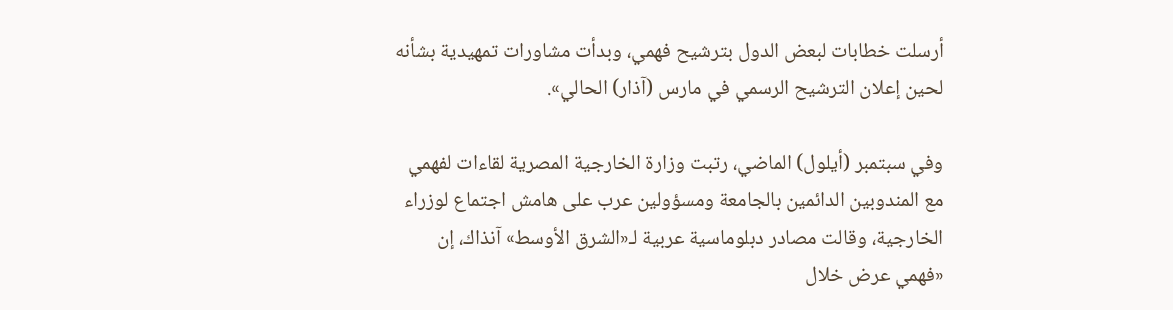أرسلت خطابات لبعض الدول بترشيح فهمي، وبدأت مشاورات تمهيدية بشأنه لحين إعلان الترشيح الرسمي في مارس (آذار) الحالي».

وفي سبتمبر (أيلول) الماضي، رتبت وزارة الخارجية المصرية لقاءات لفهمي مع المندوبين الدائمين بالجامعة ومسؤولين عرب على هامش اجتماع لوزراء الخارجية، وقالت مصادر دبلوماسية عربية لـ«الشرق الأوسط» آنذاك، إن «فهمي عرض خلال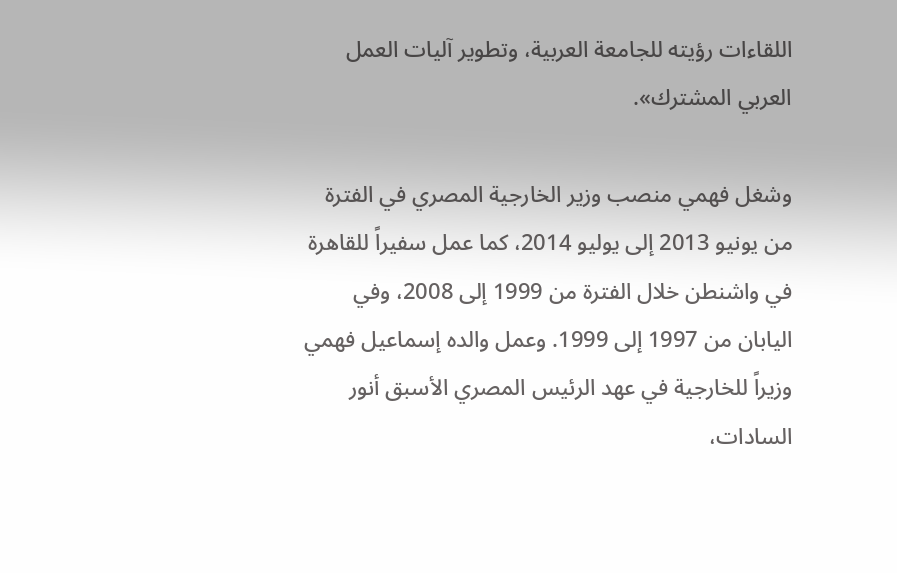اللقاءات رؤيته للجامعة العربية، وتطوير آليات العمل العربي المشترك».

وشغل فهمي منصب وزير الخارجية المصري في الفترة من يونيو 2013 إلى يوليو 2014، كما عمل سفيراً للقاهرة في واشنطن خلال الفترة من 1999 إلى 2008، وفي اليابان من 1997 إلى 1999. وعمل والده إسماعيل فهمي وزيراً للخارجية في عهد الرئيس المصري الأسبق أنور السادات،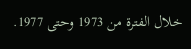خلال الفترة من 1973 وحتى 1977.